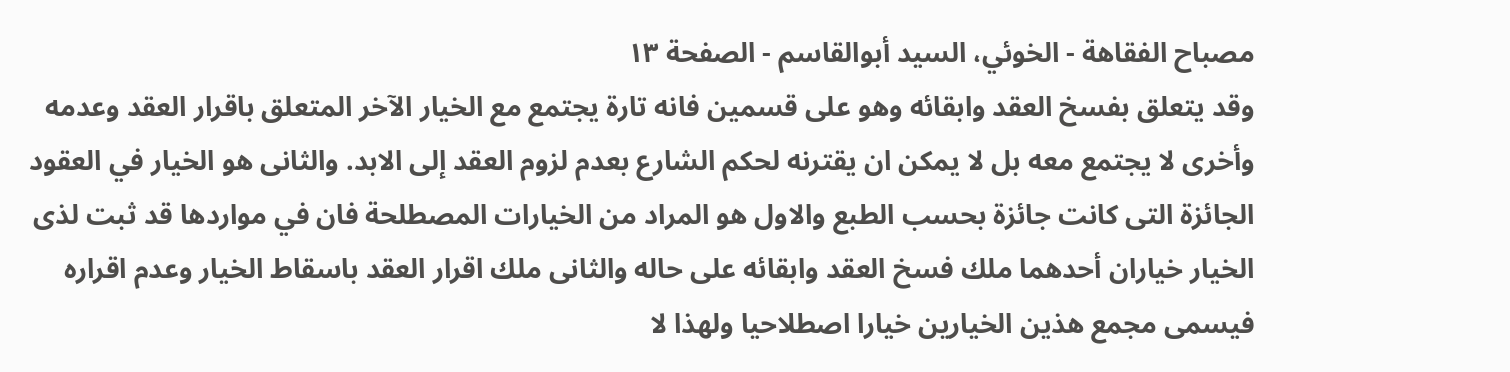مصباح الفقاهة - الخوئي، السيد أبوالقاسم - الصفحة ١٣
وقد يتعلق بفسخ العقد وابقائه وهو على قسمين فانه تارة يجتمع مع الخيار الآخر المتعلق باقرار العقد وعدمه وأخرى لا يجتمع معه بل لا يمكن ان يقترنه لحكم الشارع بعدم لزوم العقد إلى الابد. والثانى هو الخيار في العقود الجائزة التى كانت جائزة بحسب الطبع والاول هو المراد من الخيارات المصطلحة فان في مواردها قد ثبت لذى الخيار خياران أحدهما ملك فسخ العقد وابقائه على حاله والثانى ملك اقرار العقد باسقاط الخيار وعدم اقراره فيسمى مجمع هذين الخيارين خيارا اصطلاحيا ولهذا لا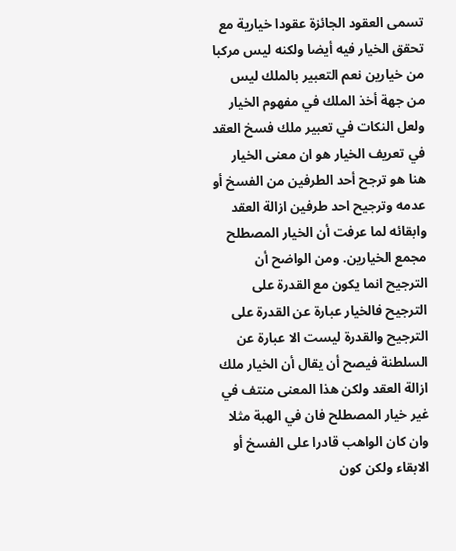تسمى العقود الجائزة عقودا خيارية مع تحقق الخيار فيه أيضا ولكنه ليس مركبا من خيارين نعم التعبير بالملك ليس من جهة أخذ الملك في مفهوم الخيار ولعل النكات في تعبير ملك فسخ العقد في تعريف الخيار هو ان معنى الخيار هنا هو ترجح أحد الطرفين من الفسخ أو عدمه وترجيح احد طرفين ازالة العقد وابقائه لما عرفت أن الخيار المصطلح مجمع الخيارين. ومن الواضح أن الترجيح انما يكون مع القدرة على الترجيح فالخيار عبارة عن القدرة على الترجيح والقدرة ليست الا عبارة عن السلطنة فيصح أن يقال أن الخيار ملك ازالة العقد ولكن هذا المعنى منتف في غير خيار المصطلح فان في الهبة مثلا وان كان الواهب قادرا على الفسخ أو الابقاء ولكن كون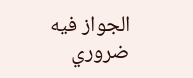الجواز فيه ضروري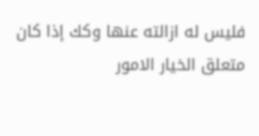فليس له ازالته عنها وكك إذا كان متعلق الخيار الامور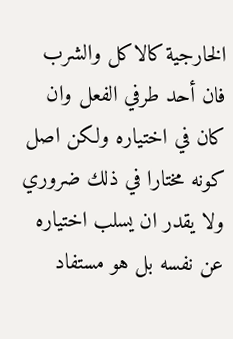الخارجية كالاكل والشرب فان أحد طرفي الفعل وان كان في اختياره ولكن اصل كونه مختارا في ذلك ضروري ولا يقدر ان يسلب اختياره عن نفسه بل هو مستفاد